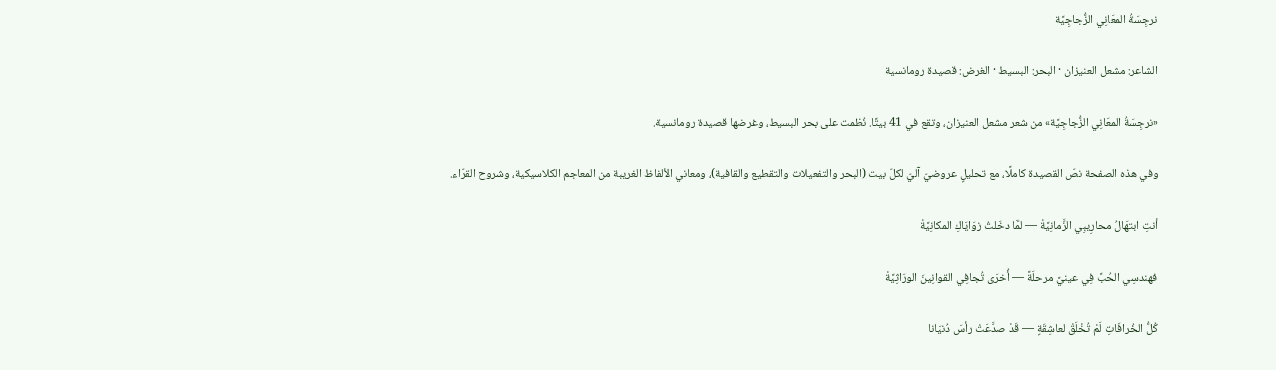نرجِسَةُ المعَانِي الزُّجاجِيَّة

الشاعر: مشعل العنيزان · البحر: البسيط · الغرض: قصيدة رومانسية

«نرجِسَةُ المعَانِي الزُّجاجِيَّة» من شعر مشعل العنيزان، وتقع في 41 بيتًا. نُظمت على بحر البسيط، وغرضها قصيدة رومانسية.

وفي هذه الصفحة نصّ القصيدة كاملًا، مع تحليلٍ عروضيّ آليّ لكلّ بيت (البحر والتفعيلات والتقطيع والقافية)، ومعاني الألفاظ الغريبة من المعاجم الكلاسيكية، وشروح القرّاء.

أنتِ ابتهَالُ محارِيبِي الزَّمانِيَّةْ — لمَّا دخَلتُ زوَايَاكِ المكانِيَّةْ

فهندسِي الحُبَّ فِي عينيَّ مرحلَةً — أُخرَى تُجافِي القوانِينَ الورَاثِيَّةْ

كُلُّ الخُرافَاتِ لَمْ تُخْلَقْ لعاشِقَةٍ — قَدْ صدَّعَتْ رأسَ دُنيَانا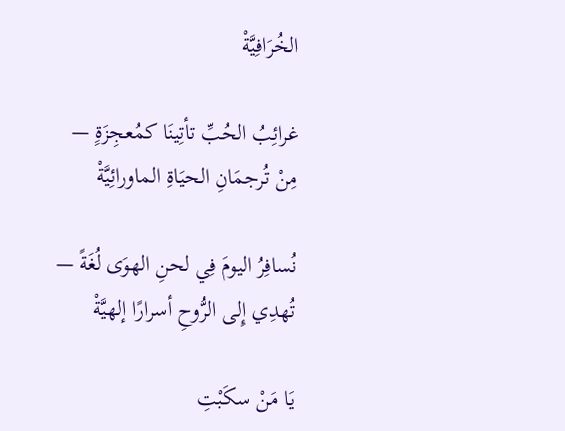الخُرَافِيَّةْ

غرائِبُ الحُبِّ تأتِينَا كمُعجِزَةٍ — مِنْ تُرجمَانِ الحيَاةِ الماورائِيَّةْ

نُسافِرُ اليومَ فِي لحنِ الهوَى لُغَةً — تُهدِي إِلى الرُّوحِ أسرارًا إلهيَّةْ

يَا مَنْ سكَبْتِ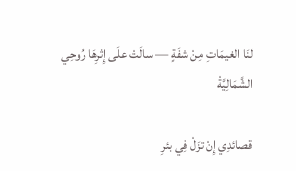لنَا الغيمَاتِ مِنْ شفَةٍ — سالَتْ علَى إِثرِهَا رُوحِي الشَّمَالِيَّةْ

قصائدِي إِنْ تزَلْ فِي بئرِ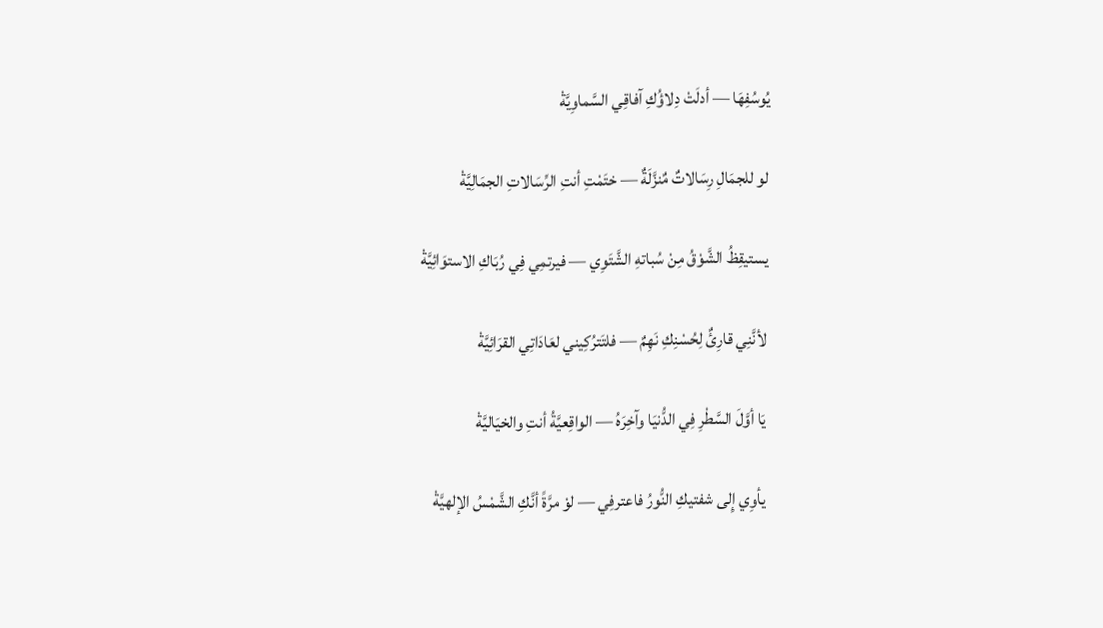يُوسُفِهَا — أدلَتْ دِلاؤُكِ آفاقِي السَّماوِيَّةْ

لو للجمَالِ رِسَالاتٌ مٌنزَّلَةٌ — ختَمْتِ أنتِ الرِّسَالاتِ الجمَالِيَّةْ

يستيقِظُ الشَّوْقُ مِنْ سُباتهِ الشَّتَوِي — فيرتمِي فِي رُبَاكِ الاستوَائِيَّةْ

لأنَّنِي قارِئٌ لِحُسْنِكِ نَهِمٌ — فلتَترُكِيني لعَادَاتِي القرَائِيَّةْ

يَا أوَّلَ السَّطْرِ فِي الدُّنيَا وآخِرَهُ — الواقِعيَّةُ أنتِ والخيَاليَّةْ

يأوِي إِلى شفتيكِ النُّورُ فاعترفِي — لوْ مرَّةً أنَّكِ الشَّمْسُ الإلهيَّةْ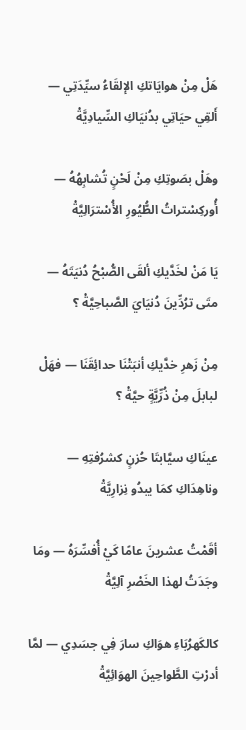هَلْ مِنْ هوايَاتكِ الإلقَاءُ سيِّدَتِي — أَلقِي حيَاتِي بدُنيَاكِ السِّيادِيَّةْ

وهَلْ بصَوتِكِ مِنْ لَحْنٍ تُشابِهُهُ — أُوركِسْتراتُ الطُّيُورِ الأُسْترَالِيَّةْ

يَا مَنْ لخَدَّيكِ ألقَى الصُّبْحُ دُنيَتَهُ — متَى ترُدِّينَ دُنيَايَ الصَّباحِيَّةْ ؟

مِنْ زَهرِ خدَّيكِ أنبَتْنَا حدائِقَنَا — فهَلْ لبابلَ مِنْ ذُرِّيَّةٍ حيَّةْ ؟

عينَاكِ سيَّابتَا حُزنٍ كشرُفتِهِ — وناهِدَاكِ كمَا يبدُو نِزارِيَّةْ

أقَمْتُ عشرينَ عامًا كَيْ أُفسِّرَهُ — ومَا وجَدَتُ لهذا الخَصْرِ آلِيَّةْ

كالكَهرُبَاءِ هوَاكِ سارَ فِي جسَدِي — لمَّا أدرْتِ الطَّواحِينَ الهوَائِيَّةْ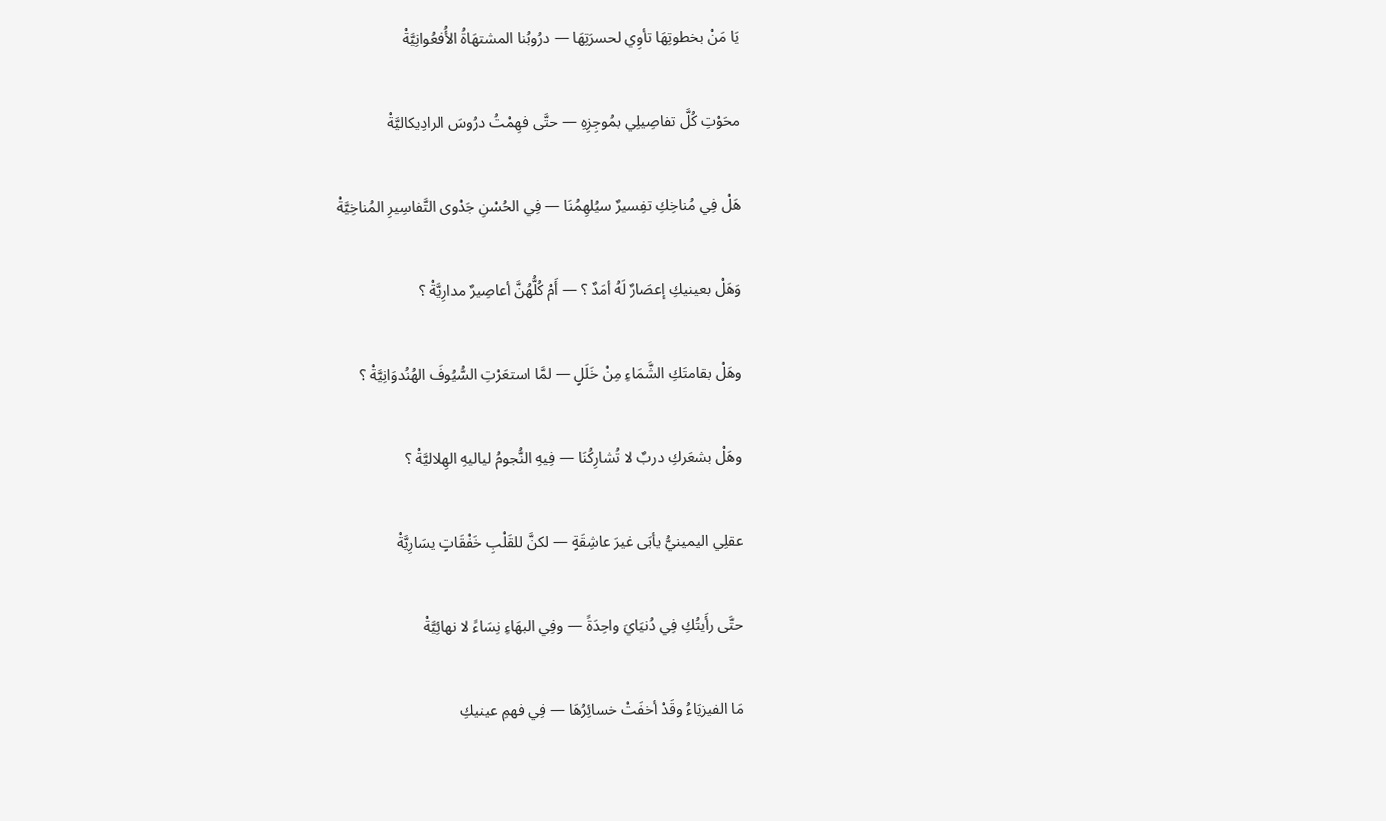يَا مَنْ بخطوتِهَا تأوِي لحسرَتِهَا — درُوبُنا المشتهَاةُ الأُفعُوانِيَّةْ

محَوْتِ كُلَّ تفاصِيلِي بمُوجِزِهِ — حتَّى فهِمْتُ درُوسَ الرادِيكاليَّةْ

هَلْ فِي مُناخِكِ تفِسيرٌ سيُلهِمُنَا — فِي الحُسْنِ جَدْوى التَّفاسِيرِ المُناخِيَّةْ

وَهَلْ بعينيكِ إعصَارٌ لَهُ أمَدٌ ؟ — أَمْ كُلُّهُنَّ أعاصِيرٌ مدارِيَّةْ ؟

وهَلْ بقامتَكِ الشَّمَاءِ مِنْ خَلَلٍ — لمَّا استعَرْتِ السُّيُوفَ الهُنُدوَانِيَّةْ ؟

وهَلْ بشعَركِ دربٌ لا تُشارِكُنَا — فِيهِ النُّجومُ لياليهِ الهِلاليَّةْ ؟

عقلِي اليمينيُّ يأبَى غيرَ عاشِقَةٍ — لكنَّ للقَلْبِ خَفْقَاتٍ يسَارِيَّةْ

حتَّى رأَيتُكِ فِي دُنيَايَ واحِدَةً — وفِي البهَاءِ نِسَاءً لا نهائِيَّةْ

مَا الفيزيَاءُ وقَدْ أخفَتْ خسائِرُهَا — فِي فهمِ عينيكِ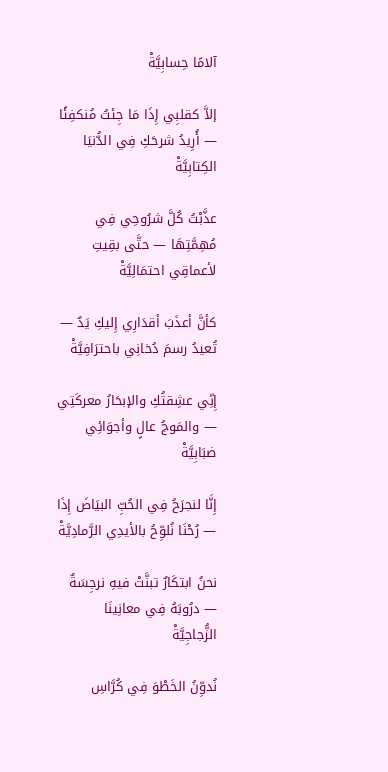آلامًا حِسابِيَّةْ

إلاَّ كقلبِي إِذَا مَا جِئتُ مُنكفِئًا — أُرِيدُ شرحَكِ فِي الدُّنيَا الكِتابِيَّةْ

عذَّبْتُ كُلَّ شرُوحِي فِي مُهِمَّتِهَا — حتَّى بقِيتِ لأعماقِي احتمَالِيَّةْ

كأنَّ أعذَبَ أقدَارِي إِليكِ يَدٌ — تُعيدُ رسمَ دُخانِي باحترَافِيَّةْ

إِنِّي عشِقتُكِ والإبحَارُ معركَتِي — والمَوجُ عالٍ وأجوَائِي ضبَابِيَّةْ

إِنَّا لنجرَحُ فِي الحُبِّ البيَاضَ إِذَا — رُحْنَا نُلوِّحُ بالأيدِي الرَّمادِيَّةْ

نحنُ ابتكَارٌ تبنَّتْ فيهِ نرجِسَةٌ — درُوبَهُ فِي معانِينَا الزُّجاجِيَّةْ

نُدوِّنُ الخَطْوَ فِي كُرَّاسِ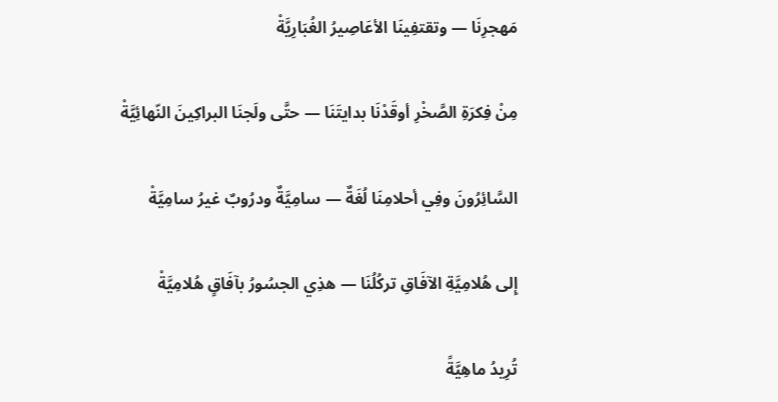مَهجرِنَا — وتقتفِينَا الأعَاصِيرُ الغُبَارِيَّةْ

مِنْ فِكرَةِ الصَّخْرِ أوقَدْنَا بدايتَنَا — حتَّى ولَجنَا البراكِينَ النّهائِيَّةْ

السَّائِرُونَ وفِي أحلامِنَا لُغَةٌ — سامِيَّةٌ ودرُوبٌ غيرُ سامِيَّةْ

إِلى هُلامِيَّةِ الآفَاقِ تركُلُنَا — هذِي الجسُورُ بآفَاقٍ هُلامِيَّةْ

تُرِيدُ ماهِيَّةً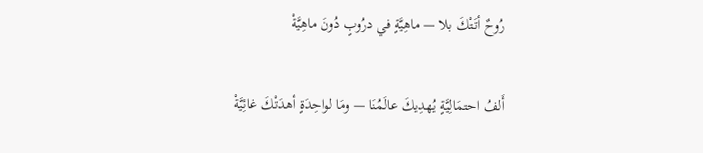رُوحٌ أتَتْكَ بلا — ماهِيَّةٍ في درُوبٍ دُونَ ماهِيَّةْ

أَلفُ احتمَالِيَّةٍ يُهدِيكَ عالَمُنَا — ومَا لواحِدَةٍ أهدَتْكَ غائِيَّةْ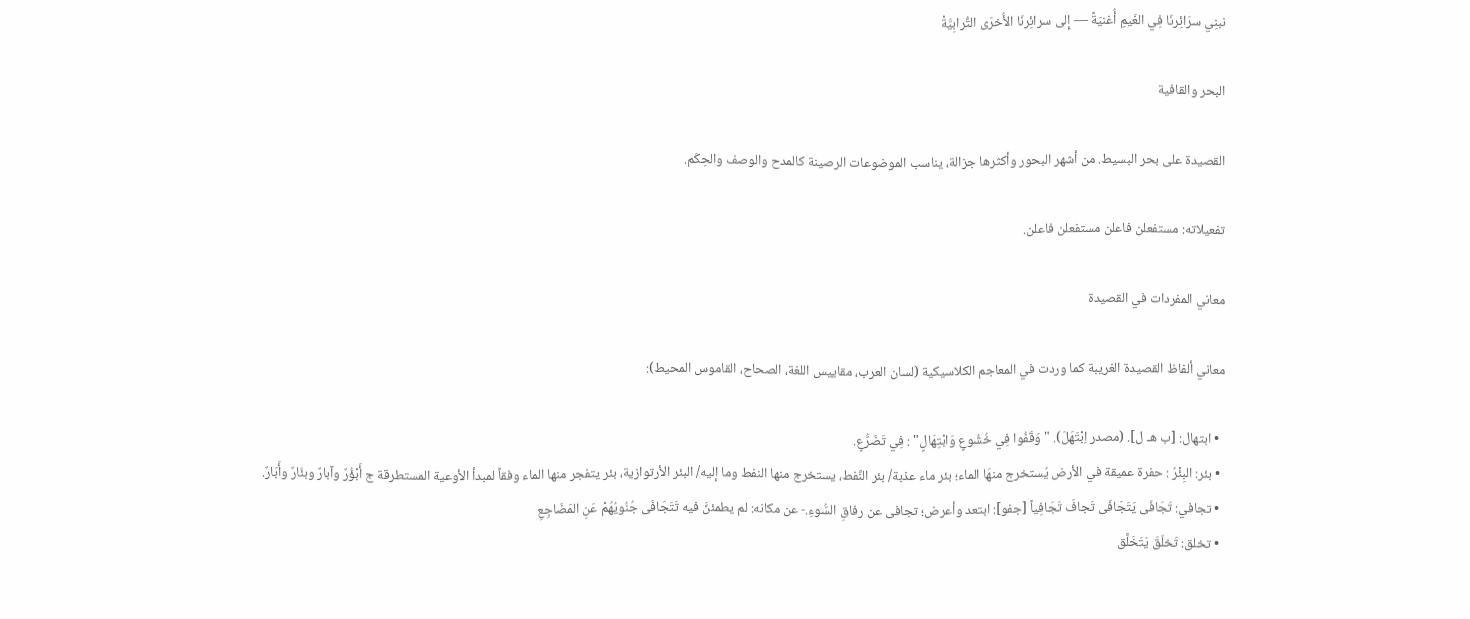نبنِي سرَائِرنَا فِي الغَيمِ أُغنيَةً — إِلى سرائِرنَا الأُخرَى التُّرابِيَّةْ

البحر والقافية

القصيدة على بحر البسيط. من أشهر البحور وأكثرها جزالة، يناسب الموضوعات الرصينة كالمدح والوصف والحِكَم.

تفعيلاته: مستفعلن فاعلن مستفعلن فاعلن.

معاني المفردات في القصيدة

معاني ألفاظ القصيدة الغريبة كما وردت في المعاجم الكلاسيكية (لسان العرب، مقاييس اللغة، الصحاح، القاموس المحيط):

  • ابتهال: [ب هـ ل]. (مصدر اِبْتَهَلَ). "وَقَفُوا فِي خُشُوعٍ وَابْتِهَالٍ" : فِي تَضَرُّعٍ.
  • بئر: البِئْرُ : حفرة عميقة في الأرض يُستخرج منهَا الماء؛ بئر ماء عذبة/ بئر النَّفط، يستخرج منها النفط وما إليه/ البئر الأرتوازية، بئر يتفجر منها الماء وفقاً لمبدأ الأوعية المستطرقة ج أَبْؤُرٌ وآبارٌ وبئَارٌ وأَبَارٌ.
  • تجافي: تَجَافَى يَتَجَافَى تَجافَ تَجَافِياً [جفو]: ابتعد وأعرض؛ تجافى عن رفاقِ السُّوءِ.- عن مكانه: لم يطمئنَّ فيه تَتَجَافَى جُنُويُهُمْ عَنِ المَضَاجِعِ
  • تخلق: تَخلّقَ يَتَخَلَّق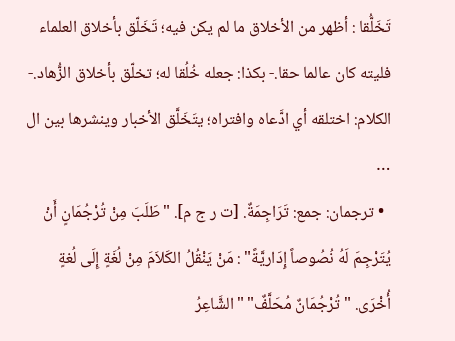تَخَلُّقا : أظهر من الأخلاق ما لم يكن فيه؛ تَخَلّق بأخلاق العلماء فليته كان عالما حقا.- بكذا: جعله خُلُقا له؛ تخلّق بأخلاق الزُّهاد.- الكلام: اختلقه أي ادَّعاه وافتراه؛ يتَخَلَّق الأخبار وينشرها بين ال …
  • ترجمان: جمع: تَرَاجِمَةٌ. [ت ر ج م]. "طَلَبَ مِنْ تُرْجُمَانٍ أَنْ يُتَرْجِمَ لَهُ نُصُوصاً إِدَاريَّةً" : مَنْ يَنْقُلُ الكَلاَمَ مِنْ لُغَةٍ إِلَى لُغةٍ أُخْرَى. "تُرْجُمَانٌ مُحَلَّفٌ" "الشَّاعِرُ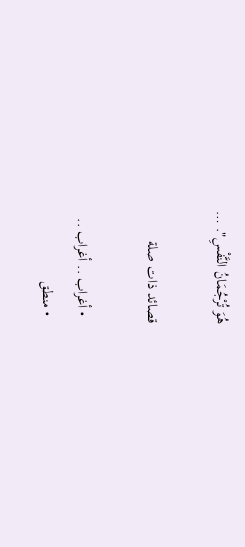هُوَ تُرْجُمَانُ النَّفْسِ". …

قصائد ذات صلة

  • أغراب .. أغراب ..
  • منطق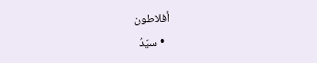أفلاطون
  • سيّدُ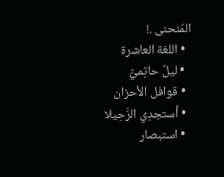المُنحنى .!
  • اللغة العاشرة
  • ليلٌ حاتِميٌّ
  • قوافل الأحزان
  • أستجدِي الرَّحِيلا
  • استبصار